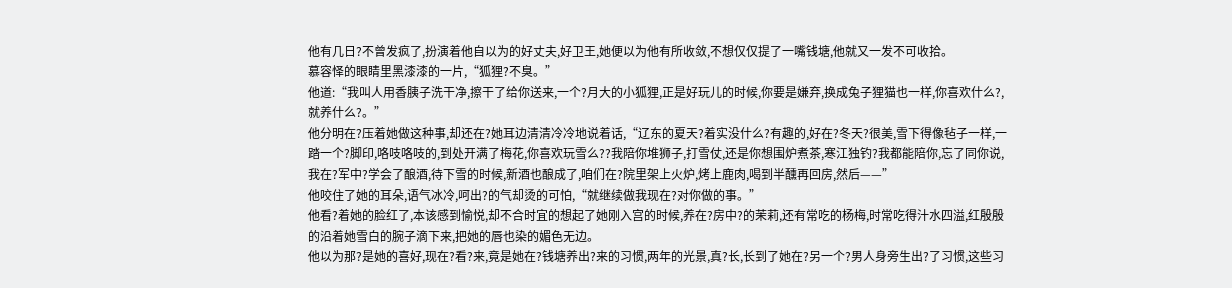他有几日?不曾发疯了,扮演着他自以为的好丈夫,好卫王,她便以为他有所收敛,不想仅仅提了一嘴钱塘,他就又一发不可收拾。
慕容怿的眼睛里黑漆漆的一片,“狐狸?不臭。”
他道:“我叫人用香胰子洗干净,擦干了给你送来,一个?月大的小狐狸,正是好玩儿的时候,你要是嫌弃,换成兔子狸猫也一样,你喜欢什么?,就养什么?。”
他分明在?压着她做这种事,却还在?她耳边清清冷冷地说着话,“辽东的夏天?着实没什么?有趣的,好在?冬天?很美,雪下得像毡子一样,一踏一个?脚印,咯吱咯吱的,到处开满了梅花,你喜欢玩雪么??我陪你堆狮子,打雪仗,还是你想围炉煮茶,寒江独钓?我都能陪你,忘了同你说,我在?军中?学会了酿酒,待下雪的时候,新酒也酿成了,咱们在?院里架上火炉,烤上鹿肉,喝到半醺再回房,然后——”
他咬住了她的耳朵,语气冰冷,呵出?的气却烫的可怕,“就继续做我现在?对你做的事。”
他看?着她的脸红了,本该感到愉悦,却不合时宜的想起了她刚入宫的时候,养在?房中?的茉莉,还有常吃的杨梅,时常吃得汁水四溢,红殷殷的沿着她雪白的腕子滴下来,把她的唇也染的媚色无边。
他以为那?是她的喜好,现在?看?来,竟是她在?钱塘养出?来的习惯,两年的光景,真?长,长到了她在?另一个?男人身旁生出?了习惯,这些习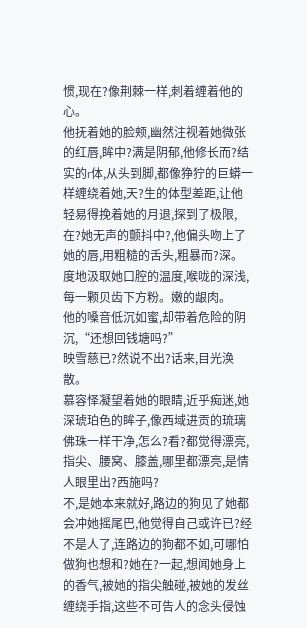惯,现在?像荆棘一样,刺着缠着他的心。
他抚着她的脸颊,幽然注视着她微张的红唇,眸中?满是阴郁,他修长而?结实的r体,从头到脚,都像狰狞的巨蟒一样缠绕着她,天?生的体型差距,让他轻易得挽着她的月退,探到了极限,在?她无声的颤抖中?,他偏头吻上了她的唇,用粗糙的舌头,粗暴而?深。度地汲取她口腔的温度,喉咙的深浅,每一颗贝齿下方粉。嫩的龈肉。
他的嗓音低沉如蜜,却带着危险的阴沉,“还想回钱塘吗?”
映雪慈已?然说不出?话来,目光涣散。
慕容怿凝望着她的眼睛,近乎痴迷,她深琥珀色的眸子,像西域进贡的琉璃佛珠一样干净,怎么?看?都觉得漂亮,指尖、腰窝、膝盖,哪里都漂亮,是情人眼里出?西施吗?
不,是她本来就好,路边的狗见了她都会冲她摇尾巴,他觉得自己或许已?经不是人了,连路边的狗都不如,可哪怕做狗也想和?她在?一起,想闻她身上的香气,被她的指尖触碰,被她的发丝缠绕手指,这些不可告人的念头侵蚀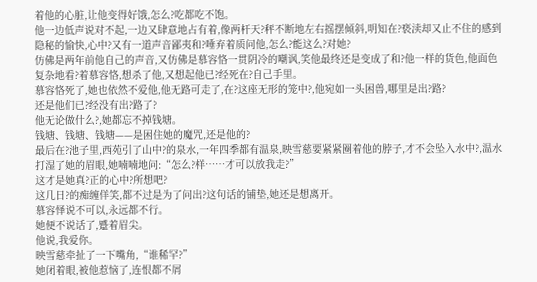着他的心脏,让他变得好饿,怎么?吃都吃不饱。
他一边低声说对不起,一边又肆意地占有着,像两杆天?秤不断地左右摇摆倾斜,明知在?亵渎却又止不住的感到隐秘的愉快,心中?又有一道声音鄙夷和?唾弃着质问他,怎么?能这么?对她?
仿佛是两年前他自己的声音,又仿佛是慕容恪一贯阴冷的嘲讽,笑他最终还是变成了和?他一样的货色,他面色复杂地看?着慕容恪,想杀了他,又想起他已?经死在?自己手里。
慕容恪死了,她也依然不爱他,他无路可走了,在?这座无形的笼中?,他宛如一头困兽,哪里是出?路?
还是他们已?经没有出?路了?
他无论做什么?,她都忘不掉钱塘。
钱塘、钱塘、钱塘——是困住她的魔咒,还是他的?
最后在?池子里,西苑引了山中?的泉水,一年四季都有温泉,映雪慈要紧紧圈着他的脖子,才不会坠入水中?,温水打湿了她的眉眼,她喃喃地问:“怎么?样……才可以放我走?”
这才是她真?正的心中?所想吧?
这几日?的痴缠佯笑,都不过是为了问出?这句话的铺垫,她还是想离开。
慕容怿说不可以,永远都不行。
她便不说话了,蹙着眉尖。
他说,我爱你。
映雪慈牵扯了一下嘴角,“谁稀罕?”
她闭着眼,被他惹恼了,连恨都不屑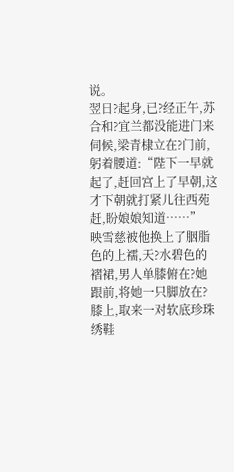说。
翌日?起身,已?经正午,苏合和?宜兰都没能进门来伺候,梁青棣立在?门前,躬着腰道:“陛下一早就起了,赶回宫上了早朝,这才下朝就打紧儿往西苑赶,盼娘娘知道……”
映雪慈被他换上了胭脂色的上襦,天?水碧色的褶裙,男人单膝俯在?她跟前,将她一只脚放在?膝上,取来一对软底珍珠绣鞋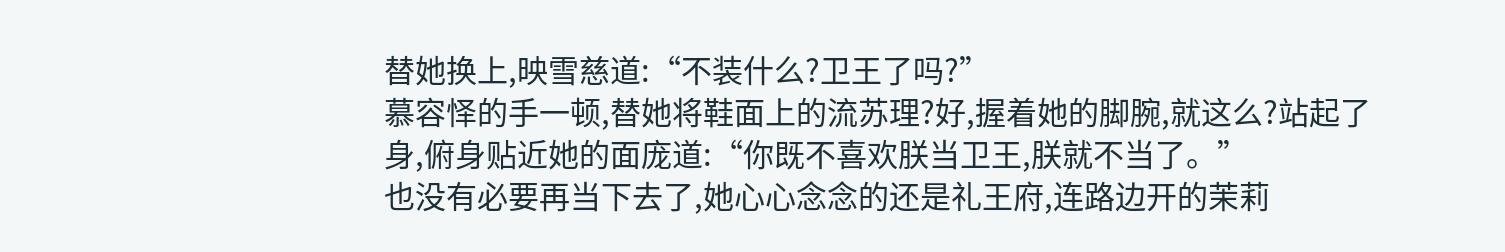替她换上,映雪慈道:“不装什么?卫王了吗?”
慕容怿的手一顿,替她将鞋面上的流苏理?好,握着她的脚腕,就这么?站起了身,俯身贴近她的面庞道:“你既不喜欢朕当卫王,朕就不当了。”
也没有必要再当下去了,她心心念念的还是礼王府,连路边开的茉莉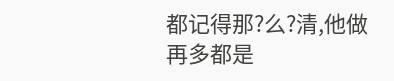都记得那?么?清,他做再多都是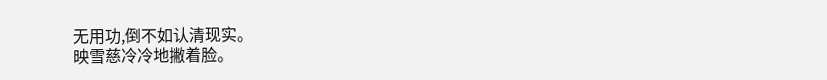无用功,倒不如认清现实。
映雪慈冷冷地撇着脸。